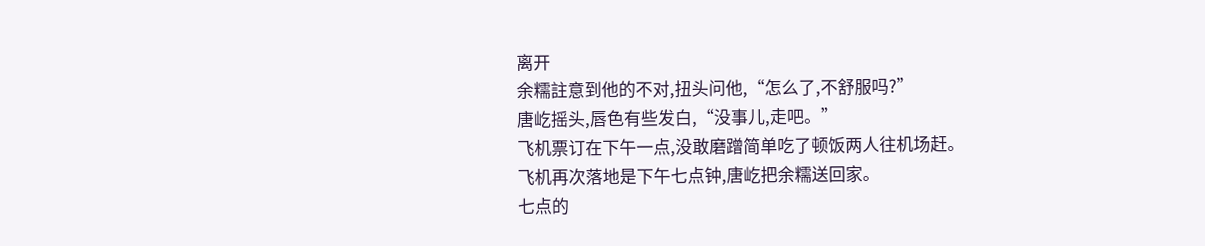离开
余糯註意到他的不对,扭头问他,“怎么了,不舒服吗?”
唐屹摇头,唇色有些发白,“没事儿,走吧。”
飞机票订在下午一点,没敢磨蹭简单吃了顿饭两人往机场赶。
飞机再次落地是下午七点钟,唐屹把余糯送回家。
七点的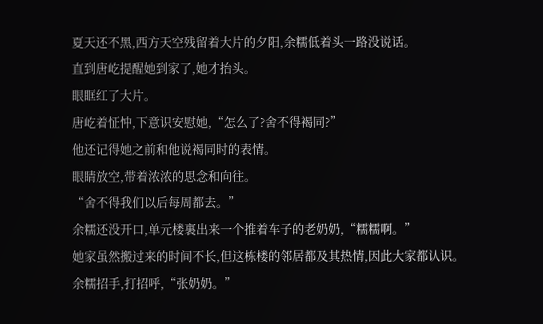夏天还不黑,西方天空残留着大片的夕阳,余糯低着头一路没说话。
直到唐屹提醒她到家了,她才抬头。
眼眶红了大片。
唐屹着怔忡,下意识安慰她,“怎么了?舍不得褐同?”
他还记得她之前和他说褐同时的表情。
眼睛放空,带着浓浓的思念和向往。
“舍不得我们以后每周都去。”
余糯还没开口,单元楼裏出来一个推着车子的老奶奶,“糯糯啊。”
她家虽然搬过来的时间不长,但这栋楼的邻居都及其热情,因此大家都认识。
余糯招手,打招呼,“张奶奶。”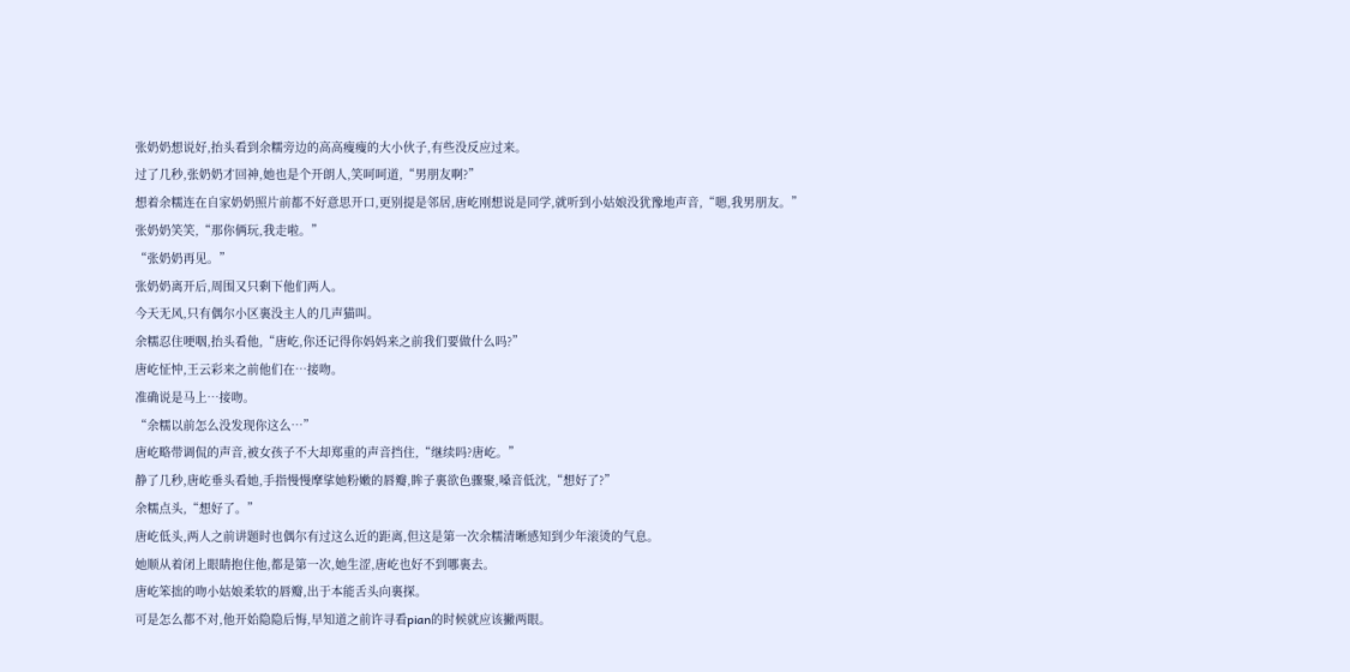张奶奶想说好,抬头看到余糯旁边的高高瘦瘦的大小伙子,有些没反应过来。
过了几秒,张奶奶才回神,她也是个开朗人,笑呵呵道,“男朋友啊?”
想着余糯连在自家奶奶照片前都不好意思开口,更别提是邻居,唐屹刚想说是同学,就听到小姑娘没犹豫地声音,“嗯,我男朋友。”
张奶奶笑笑,“那你俩玩,我走啦。”
“张奶奶再见。”
张奶奶离开后,周围又只剩下他们两人。
今天无风,只有偶尔小区裏没主人的几声猫叫。
余糯忍住哽咽,抬头看他,“唐屹,你还记得你妈妈来之前我们要做什么吗?”
唐屹怔忡,王云彩来之前他们在…接吻。
准确说是马上…接吻。
“余糯以前怎么没发现你这么…”
唐屹略带调侃的声音,被女孩子不大却郑重的声音挡住,“继续吗?唐屹。”
静了几秒,唐屹垂头看她,手指慢慢摩挲她粉嫩的唇瓣,眸子裏欲色骤聚,嗓音低沈,“想好了?”
余糯点头,“想好了。”
唐屹低头,两人之前讲题时也偶尔有过这么近的距离,但这是第一次余糯清晰感知到少年滚烫的气息。
她顺从着闭上眼睛抱住他,都是第一次,她生涩,唐屹也好不到哪裏去。
唐屹笨拙的吻小姑娘柔软的唇瓣,出于本能舌头向裏探。
可是怎么都不对,他开始隐隐后悔,早知道之前许寻看pian的时候就应该撇两眼。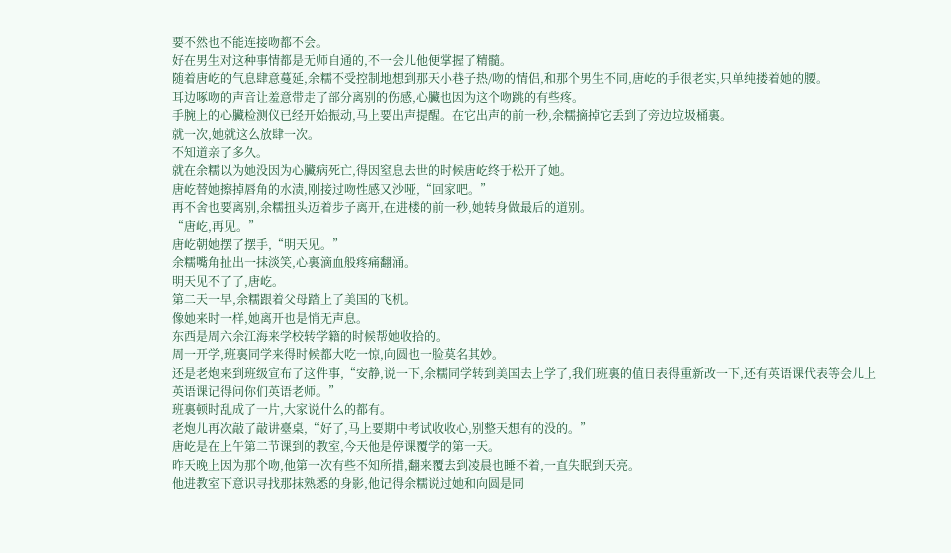要不然也不能连接吻都不会。
好在男生对这种事情都是无师自通的,不一会儿他便掌握了精髓。
随着唐屹的气息肆意蔓延,余糯不受控制地想到那天小巷子热/吻的情侣,和那个男生不同,唐屹的手很老实,只单纯搂着她的腰。
耳边啄吻的声音让羞意带走了部分离别的伤感,心臟也因为这个吻跳的有些疼。
手腕上的心臟检测仪已经开始振动,马上要出声提醒。在它出声的前一秒,余糯摘掉它丢到了旁边垃圾桶裏。
就一次,她就这么放肆一次。
不知道亲了多久。
就在余糯以为她没因为心臟病死亡,得因窒息去世的时候唐屹终于松开了她。
唐屹替她擦掉唇角的水渍,刚接过吻性感又沙哑,“回家吧。”
再不舍也要离别,余糯扭头迈着步子离开,在进楼的前一秒,她转身做最后的道别。
“唐屹,再见。”
唐屹朝她摆了摆手,“明天见。”
余糯嘴角扯出一抹淡笑,心裏滴血般疼痛翻涌。
明天见不了了,唐屹。
第二天一早,余糯跟着父母踏上了美国的飞机。
像她来时一样,她离开也是悄无声息。
东西是周六余江海来学校转学籍的时候帮她收拾的。
周一开学,班裏同学来得时候都大吃一惊,向圆也一脸莫名其妙。
还是老炮来到班级宣布了这件事,“安静,说一下,余糯同学转到美国去上学了,我们班裏的值日表得重新改一下,还有英语课代表等会儿上英语课记得问你们英语老师。”
班裏顿时乱成了一片,大家说什么的都有。
老炮儿再次敲了敲讲臺桌,“好了,马上要期中考试收收心,别整天想有的没的。”
唐屹是在上午第二节课到的教室,今天他是停课覆学的第一天。
昨天晚上因为那个吻,他第一次有些不知所措,翻来覆去到凌晨也睡不着,一直失眠到天亮。
他进教室下意识寻找那抹熟悉的身影,他记得余糯说过她和向圆是同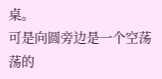桌。
可是向圆旁边是一个空荡荡的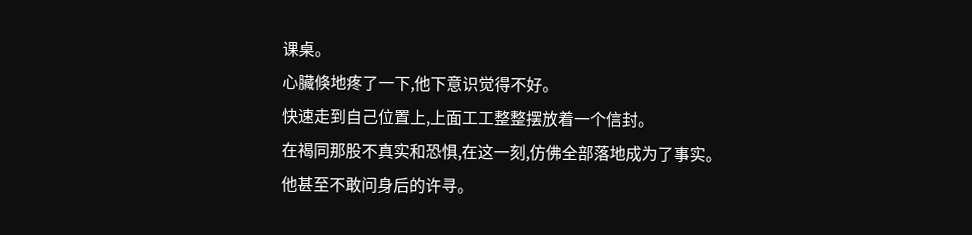课桌。
心臟倏地疼了一下,他下意识觉得不好。
快速走到自己位置上,上面工工整整摆放着一个信封。
在褐同那股不真实和恐惧,在这一刻,仿佛全部落地成为了事实。
他甚至不敢问身后的许寻。